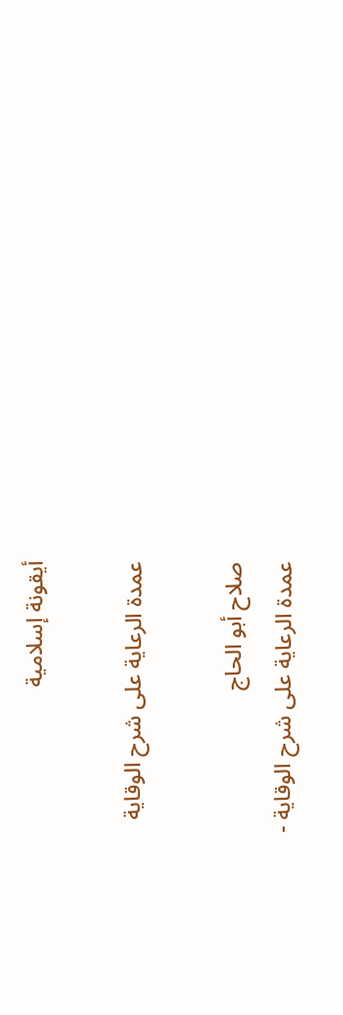أيقونة إسلامية

عمدة الرعاية على شرح الوقاية

صلاح أبو الحاج
عمدة الرعاية على شرح الوقاية -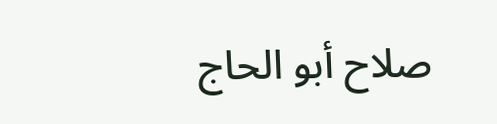صلاح أبو الحاج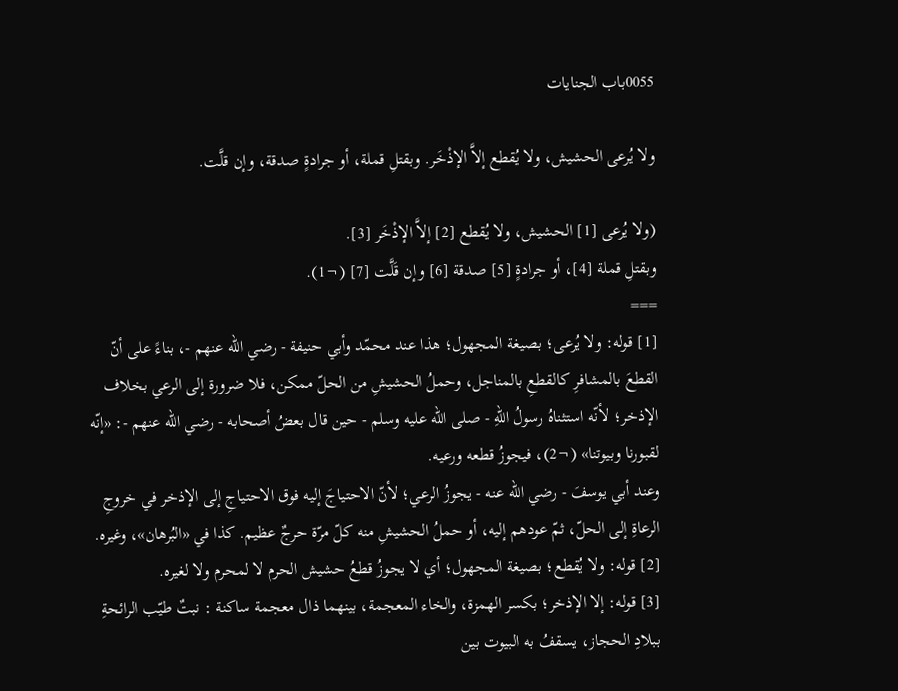0055باب الجنايات

ولا يُرعى الحشيش، ولا يُقطع إلاَّ الإذْخَر. وبقتلِ قملة، أو جرادةٍ صدقة، وإن قلَّت.

(ولا يُرعى [1] الحشيش، ولا يُقطع [2] إلاَّ الإذْخَر [3].
وبقتلِ قملة [4]، أو جرادةٍ [5] صدقة [6] وإن قَلَّت [7] (¬1).
===
[1] قوله: ولا يُرعى؛ بصيغة المجهول؛ هذا عند محمّد وأبي حنيفة - رضي الله عنهم -، بناءً على أنّ القطعَ بالمشافرِ كالقطعِ بالمناجل، وحملُ الحشيشِ من الحلّ ممكن، فلا ضرورة إلى الرعي بخلاف الإذخر؛ لأنّه استثناهُ رسولُ اللهِ - صلى الله عليه وسلم - حين قال بعضُ أصحابه - رضي الله عنهم -: «إنّه لقبورنا وبيوتنا» (¬2)، فيجوزُ قطعه ورعيه.
وعند أبي يوسفَ - رضي الله عنه - يجوزُ الرعي؛ لأنّ الاحتياجَ إليه فوق الاحتياجِ إلى الإذخر في خروجِ الرعاةِ إلى الحلّ، ثمّ عودهم إليه، أو حملُ الحشيشِ منه كلّ مرّة حرجٌ عظيم. كذا في «البُرهان»، وغيره.
[2] قوله: ولا يُقطع؛ بصيغة المجهول؛ أي لا يجوزُ قطعُ حشيش الحرم لا لمحرم ولا لغيره.
[3] قوله: إلا الإذخر؛ بكسر الهمزة، والخاء المعجمة، بينهما ذال معجمة ساكنة : نبتٌ طيّب الرائحةِ ببلادِ الحجاز، يسقفُ به البيوت بين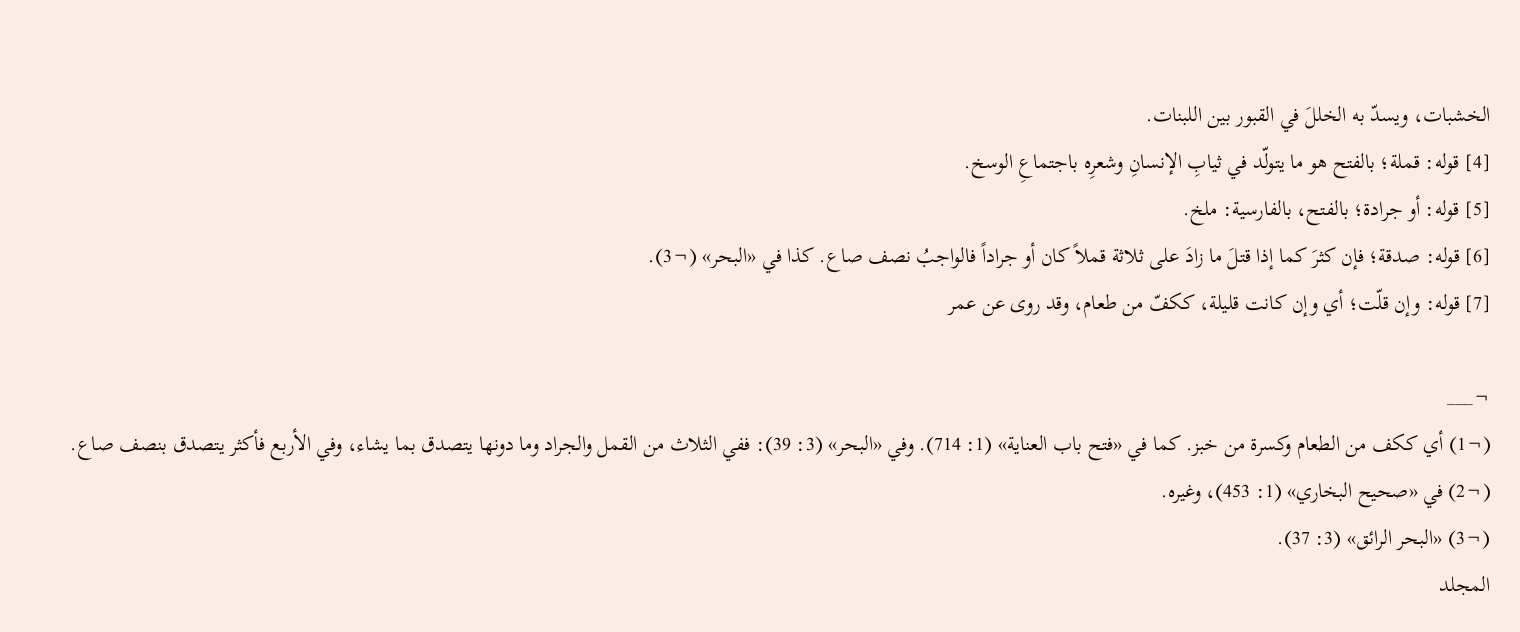الخشبات، ويسدّ به الخللَ في القبور بين اللبنات.
[4] قوله: قملة؛ بالفتح هو ما يتولّد في ثيابِ الإنسانِ وشعرِه باجتماعِ الوسخ.
[5] قوله: أو جرادة؛ بالفتح، بالفارسية: ملخ.
[6] قوله: صدقة؛ فإن كثرَ كما إذا قتلَ ما زادَ على ثلاثة قملاً كان أو جراداً فالواجبُ نصف صاع. كذا في «البحر» (¬3).
[7] قوله: وإن قلّت؛ أي وإن كانت قليلة، ككفّ من طعام، وقد روى عن عمر

¬___
(¬1) أي ككف من الطعام وكسرة من خبز. كما في «فتح باب العناية» (1: 714). وفي «البحر» (3: 39): ففي الثلاث من القمل والجراد وما دونها يتصدق بما يشاء، وفي الأربع فأكثر يتصدق بنصف صاع.
(¬2) في «صحيح البخاري» (1: 453)، وغيره.
(¬3) «البحر الرائق» (3: 37).
المجلد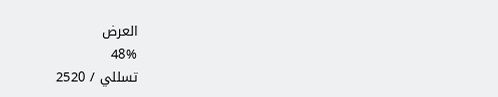العرض
48%
تسللي / 2520